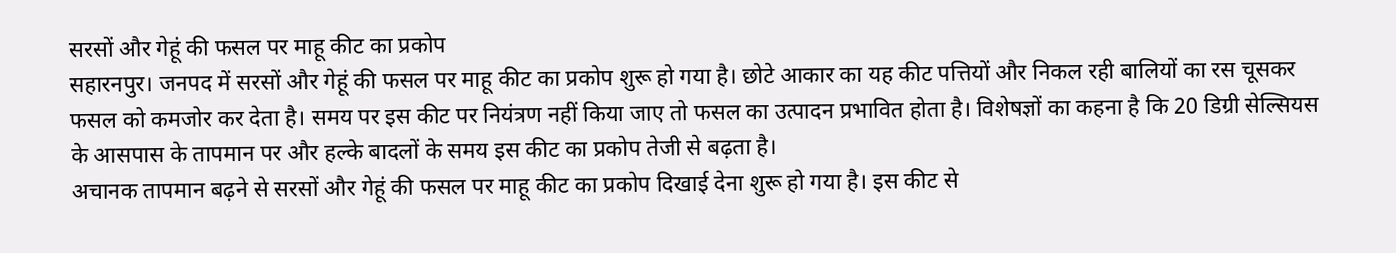सरसों और गेहूं की फसल पर माहू कीट का प्रकोप
सहारनपुर। जनपद में सरसों और गेहूं की फसल पर माहू कीट का प्रकोप शुरू हो गया है। छोटे आकार का यह कीट पत्तियों और निकल रही बालियों का रस चूसकर फसल को कमजोर कर देता है। समय पर इस कीट पर नियंत्रण नहीं किया जाए तो फसल का उत्पादन प्रभावित होता है। विशेषज्ञों का कहना है कि 20 डिग्री सेल्सियस के आसपास के तापमान पर और हल्के बादलों के समय इस कीट का प्रकोप तेजी से बढ़ता है।
अचानक तापमान बढ़ने से सरसों और गेहूं की फसल पर माहू कीट का प्रकोप दिखाई देना शुरू हो गया है। इस कीट से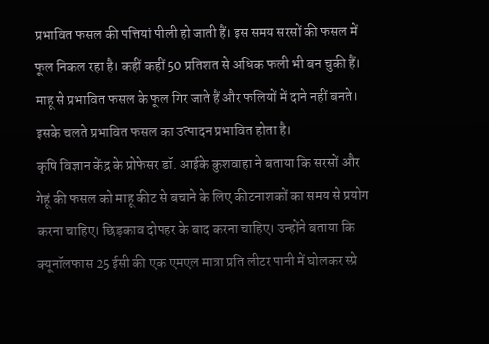प्रभावित फसल की पत्तियां पीली हो जाती हैं। इस समय सरसों की फसल में फूल निकल रहा है। कहीं कहीं 50 प्रतिशत से अधिक फली भी बन चुकी हैं। माहू से प्रभावित फसल के फूल गिर जाते हैं और फलियों में दाने नहीं बनते। इसके चलते प्रभावित फसल का उत्पादन प्रभावित होता है।
कृषि विज्ञान केंद्र के प्रोफेसर डॉ. आईके कुशवाहा ने बताया कि सरसों और गेहूं की फसल को माहू कीट से बचाने के लिए कीटनाशकों का समय से प्रयोग करना चाहिए। छिड़काव दोपहर के बाद करना चाहिए। उन्होंने बताया कि क्यूनॉलफास 25 ईसी की एक एमएल मात्रा प्रति लीटर पानी में घोलकर स्प्रे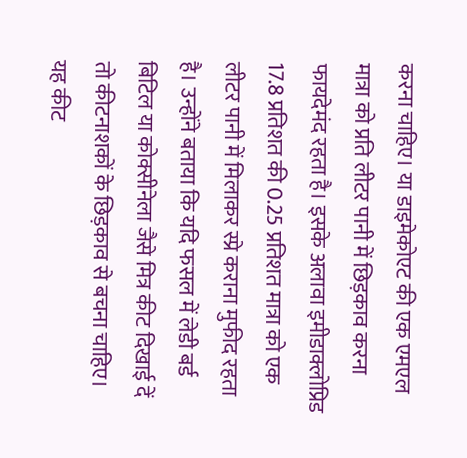करना चाहिए। या डाइमेकोएट की एक एमएल मात्रा को प्रति लीटर पानी में छिड़काव करना फायदेमंद रहता है। इसके अलावा इमीडाक्लोप्रिड 17.8 प्रतिशत की 0.25 प्रतिशत मात्रा को एक लीटर पानी में मिलाकर स्प्रे कराना मुफीद रहता है। उन्होंने बताया कि यदि फसल में लेडी बर्ड बिटिल या कोक्सीनेला जैसे मित्र कीट दिखाई दें तो कीटनाशकों के छिड़काव से बचना चाहिए। यह कीट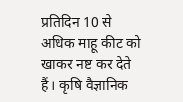प्रतिदिन 10 से अधिक माहू कीट को खाकर नष्ट कर देते हैं। कृषि वैज्ञानिक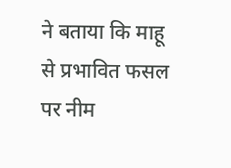ने बताया कि माहू से प्रभावित फसल पर नीम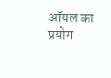ऑयल का प्रयोग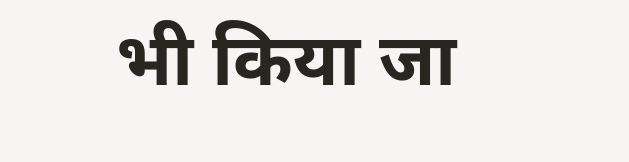भी किया जा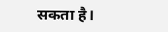सकता है।